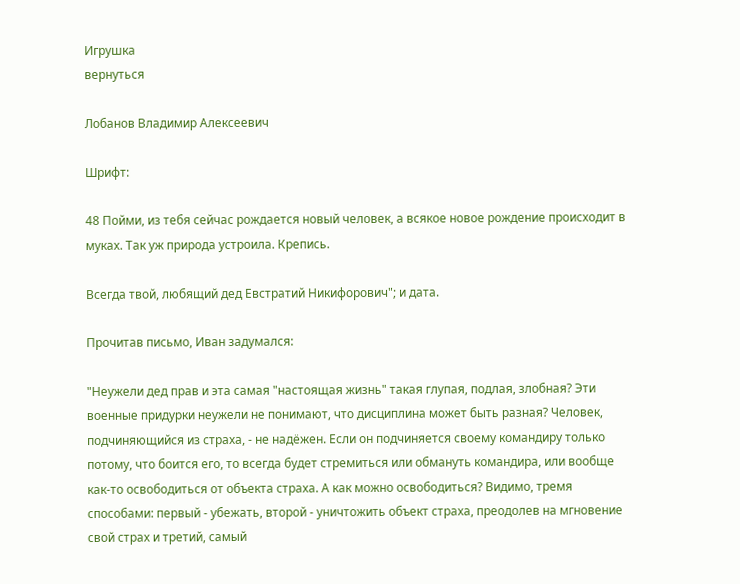Игрушка
вернуться

Лобанов Владимир Алексеевич

Шрифт:

48 Пойми, из тебя сейчас рождается новый человек, а всякое новое рождение происходит в муках. Так уж природа устроила. Крепись.

Всегда твой, любящий дед Евстратий Никифорович"; и дата.

Прочитав письмо, Иван задумался:

"Неужели дед прав и эта самая "настоящая жизнь" такая глупая, подлая, злобная? Эти военные придурки неужели не понимают, что дисциплина может быть разная? Человек, подчиняющийся из страха, - не надёжен. Если он подчиняется своему командиру только потому, что боится его, то всегда будет стремиться или обмануть командира, или вообще как-то освободиться от объекта страха. А как можно освободиться? Видимо, тремя способами: первый - убежать, второй - уничтожить объект страха, преодолев на мгновение свой страх и третий, самый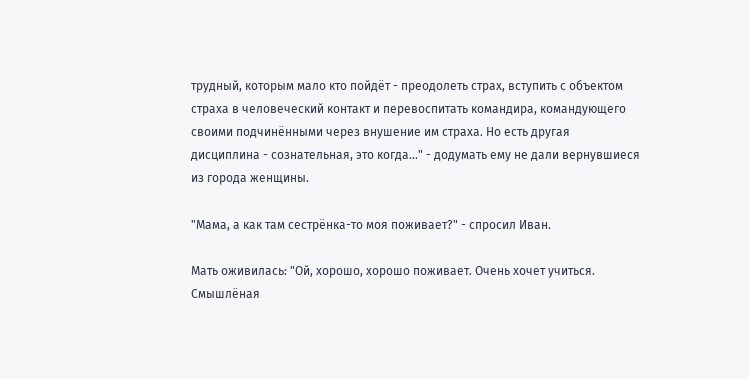трудный, которым мало кто пойдёт - преодолеть страх, вступить с объектом страха в человеческий контакт и перевоспитать командира, командующего своими подчинёнными через внушение им страха. Но есть другая дисциплина - сознательная, это когда..." - додумать ему не дали вернувшиеся из города женщины.

"Мама, а как там сестрёнка-то моя поживает?" - спросил Иван.

Мать оживилась: "Ой, хорошо, хорошо поживает. Очень хочет учиться. Смышлёная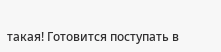такая! Готовится поступать в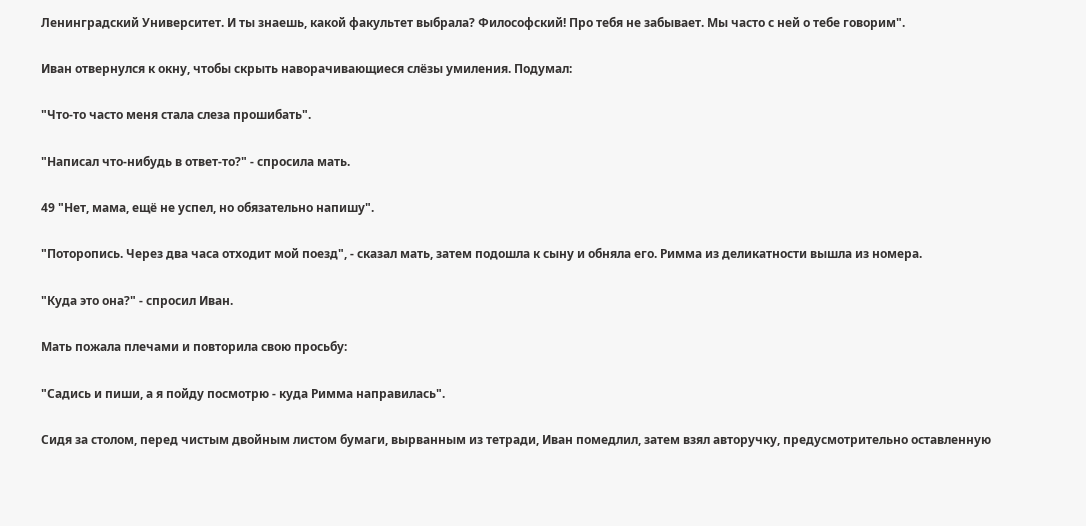Ленинградский Университет. И ты знаешь, какой факультет выбрала? Философский! Про тебя не забывает. Мы часто с ней о тебе говорим".

Иван отвернулся к окну, чтобы скрыть наворачивающиеся слёзы умиления. Подумал:

"Что-то часто меня стала слеза прошибать".

"Написал что-нибудь в ответ-то?" - спросила мать.

49 "Нет, мама, ещё не успел, но обязательно напишу".

"Поторопись. Через два часа отходит мой поезд", - сказал мать, затем подошла к сыну и обняла его. Римма из деликатности вышла из номера.

"Куда это она?" - спросил Иван.

Мать пожала плечами и повторила свою просьбу:

"Садись и пиши, а я пойду посмотрю - куда Римма направилась".

Сидя за столом, перед чистым двойным листом бумаги, вырванным из тетради, Иван помедлил, затем взял авторучку, предусмотрительно оставленную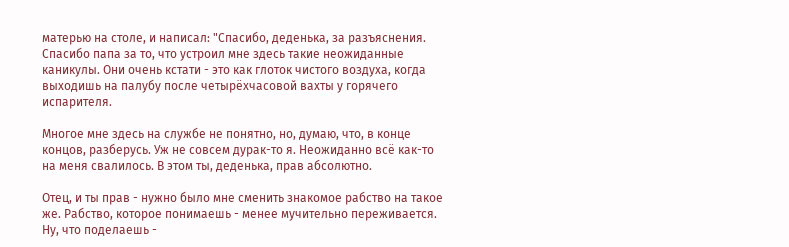матерью на столе, и написал: "Спасибо, деденька, за разъяснения. Спасибо папа за то, что устроил мне здесь такие неожиданные каникулы. Они очень кстати - это как глоток чистого воздуха, когда выходишь на палубу после четырёхчасовой вахты у горячего испарителя.

Многое мне здесь на службе не понятно, но, думаю, что, в конце концов, разберусь. Уж не совсем дурак-то я. Неожиданно всё как-то на меня свалилось. В этом ты, деденька, прав абсолютно.

Отец, и ты прав - нужно было мне сменить знакомое рабство на такое же. Рабство, которое понимаешь - менее мучительно переживается. Ну, что поделаешь -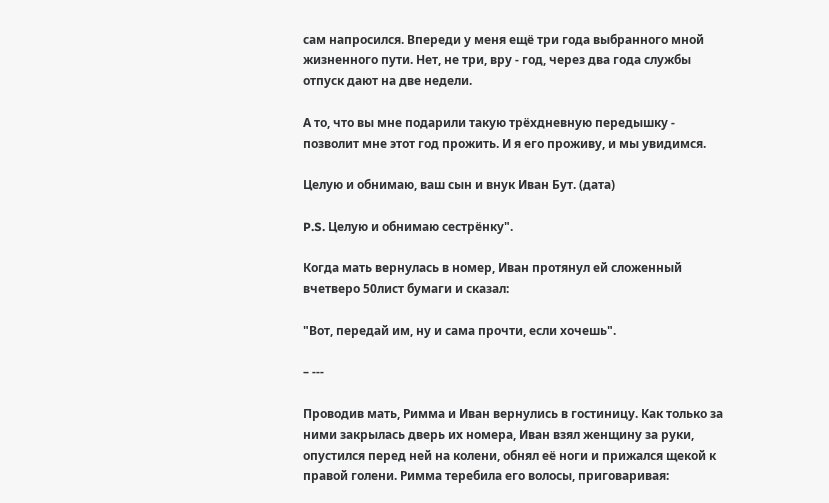сам напросился. Впереди у меня ещё три года выбранного мной жизненного пути. Нет, не три, вру - год, через два года службы отпуск дают на две недели.

А то, что вы мне подарили такую трёхдневную передышку - позволит мне этот год прожить. И я его проживу, и мы увидимся.

Целую и обнимаю, ваш сын и внук Иван Бут. (дата)

P.S. Целую и обнимаю сестрёнку".

Когда мать вернулась в номер, Иван протянул ей сложенный вчетверо 50лист бумаги и сказал:

"Вот, передай им, ну и сама прочти, если хочешь".

– ---

Проводив мать, Римма и Иван вернулись в гостиницу. Как только за ними закрылась дверь их номера, Иван взял женщину за руки, опустился перед ней на колени, обнял её ноги и прижался щекой к правой голени. Римма теребила его волосы, приговаривая: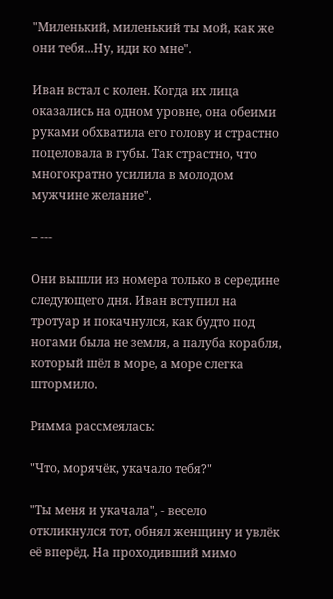"Миленький, миленький ты мой, как же они тебя...Ну, иди ко мне".

Иван встал с колен. Когда их лица оказались на одном уровне, она обеими руками обхватила его голову и страстно поцеловала в губы. Так страстно, что многократно усилила в молодом мужчине желание".

– ---

Они вышли из номера только в середине следующего дня. Иван вступил на тротуар и покачнулся, как будто под ногами была не земля, а палуба корабля, который шёл в море, а море слегка штормило.

Римма рассмеялась:

"Что, морячёк, укачало тебя?"

"Ты меня и укачала", - весело откликнулся тот, обнял женщину и увлёк её вперёд. На проходивший мимо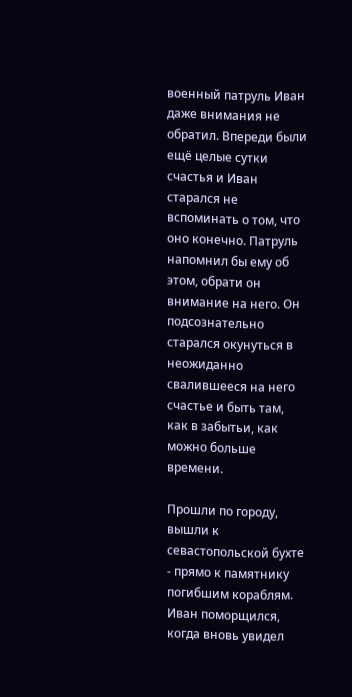военный патруль Иван даже внимания не обратил. Впереди были ещё целые сутки счастья и Иван старался не вспоминать о том, что оно конечно. Патруль напомнил бы ему об этом, обрати он внимание на него. Он подсознательно старался окунуться в неожиданно свалившееся на него счастье и быть там, как в забытьи, как можно больше времени.

Прошли по городу, вышли к севастопольской бухте - прямо к памятнику погибшим кораблям. Иван поморщился, когда вновь увидел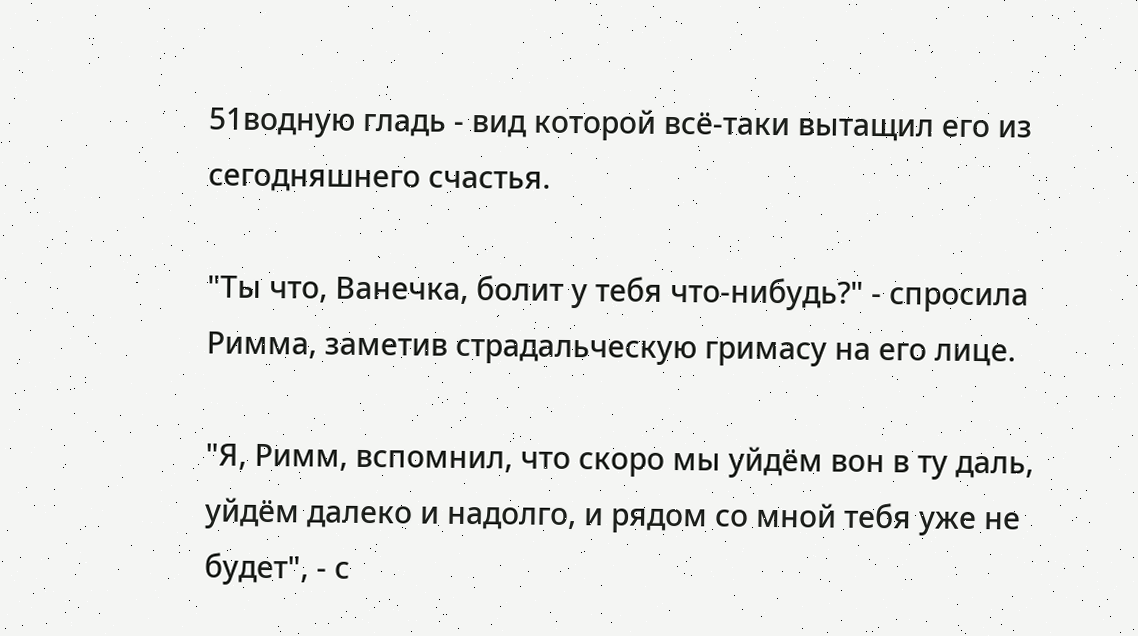51водную гладь - вид которой всё-таки вытащил его из сегодняшнего счастья.

"Ты что, Ванечка, болит у тебя что-нибудь?" - спросила Римма, заметив страдальческую гримасу на его лице.

"Я, Римм, вспомнил, что скоро мы уйдём вон в ту даль, уйдём далеко и надолго, и рядом со мной тебя уже не будет", - с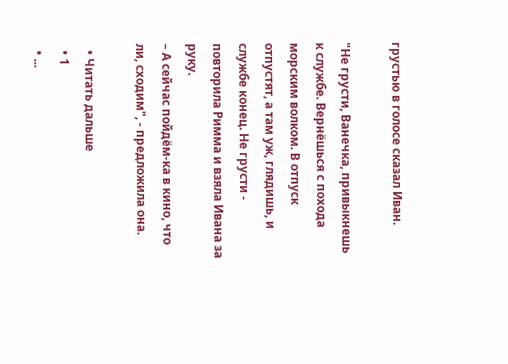грустью в голосе сказал Иван.

"Не грусти, Ванечка, привыкнешь к службе. Вернёшься с похода морским волком. В отпуск отпустят, а там уж, глядишь, и службе конец. Не грусти - повторила Римма и взяла Ивана за руку.
– А сейчас пойдём-ка в кино, что ли, сходим", - предложила она.

  • Читать дальше
  • 1
  • ...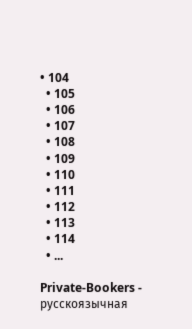• 104
  • 105
  • 106
  • 107
  • 108
  • 109
  • 110
  • 111
  • 112
  • 113
  • 114
  • ...

Private-Bookers - русскоязычная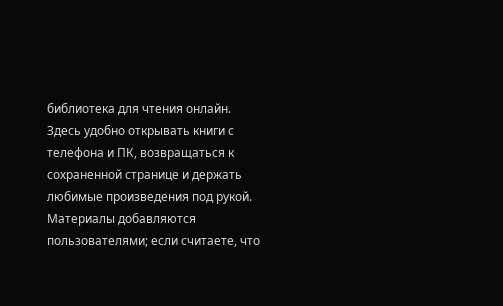библиотека для чтения онлайн. Здесь удобно открывать книги с телефона и ПК, возвращаться к сохраненной странице и держать любимые произведения под рукой. Материалы добавляются пользователями; если считаете, что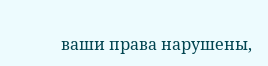ваши права нарушены,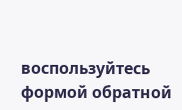воспользуйтесь формой обратной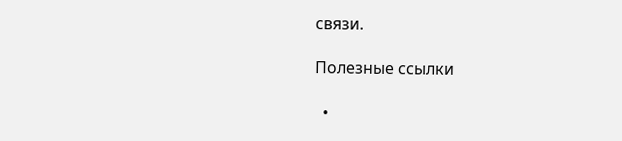связи.

Полезные ссылки

  •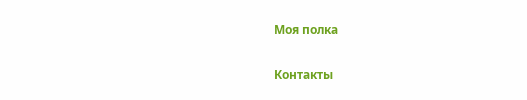Моя полка

Контакты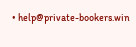• help@private-bookers.win